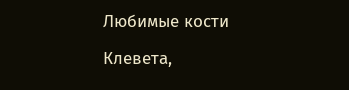Любимые кости

Клевета,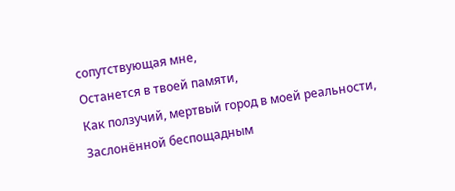сопутствующая мне,
Останется в твоей памяти,
Как ползучий, мертвый город в моей реальности,
Заслонённой беспощадным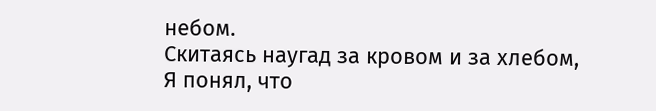небом.
Скитаясь наугад за кровом и за хлебом,
Я понял, что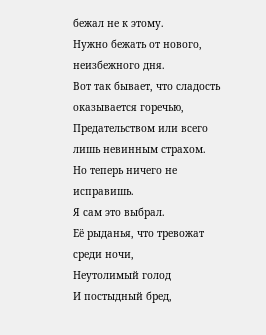бежал не к этому.
Нужно бежать от нового, неизбежного дня.
Вот так бывает, что сладость оказывается горечью,
Предательством или всего лишь невинным страхом.
Но теперь ничего не исправишь.
Я сам это выбрал.
Её рыданья, что тревожат среди ночи,
Неутолимый голод
И постыдный бред,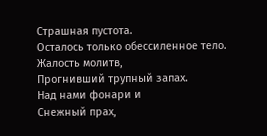Страшная пустота.
Осталось только обессиленное тело.
Жалость молитв,
Прогнивший трупный запах.
Над нами фонари и
Снежный прах,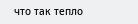что так тепло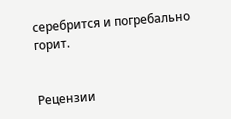серебрится и погребально горит.


Рецензии